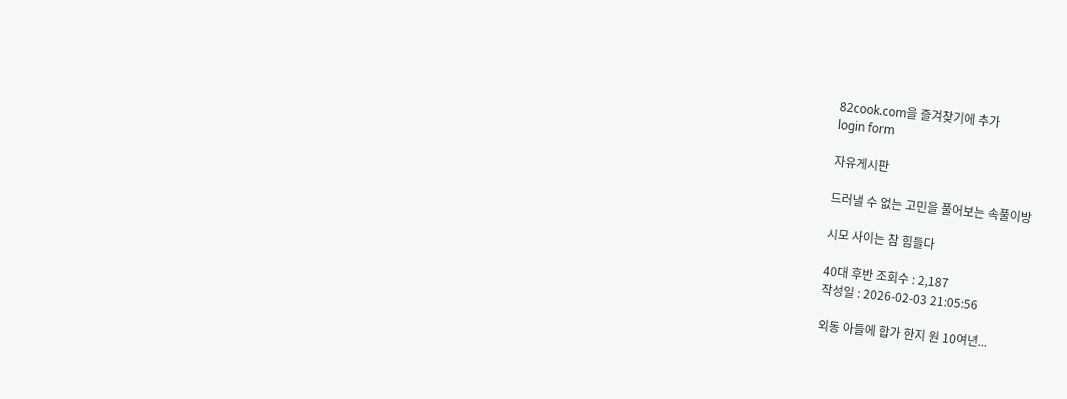82cook.com을 즐겨찾기에 추가
login form

자유게시판

드러낼 수 없는 고민을 풀어보는 속풀이방

시모 사이는 참 힘들다

40대 후반 조회수 : 2,187
작성일 : 2026-02-03 21:05:56

외동 아들에 합가 한지 원 10여년...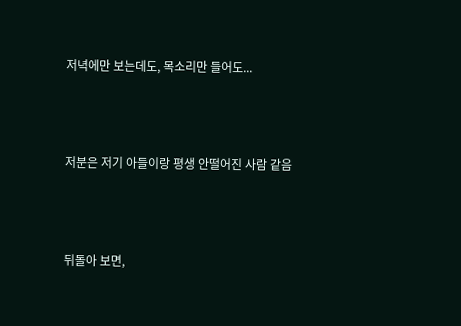저녁에만 보는데도, 목소리만 들어도...



저분은 저기 아들이랑 평생 안떨어진 사람 같음



뒤돌아 보면,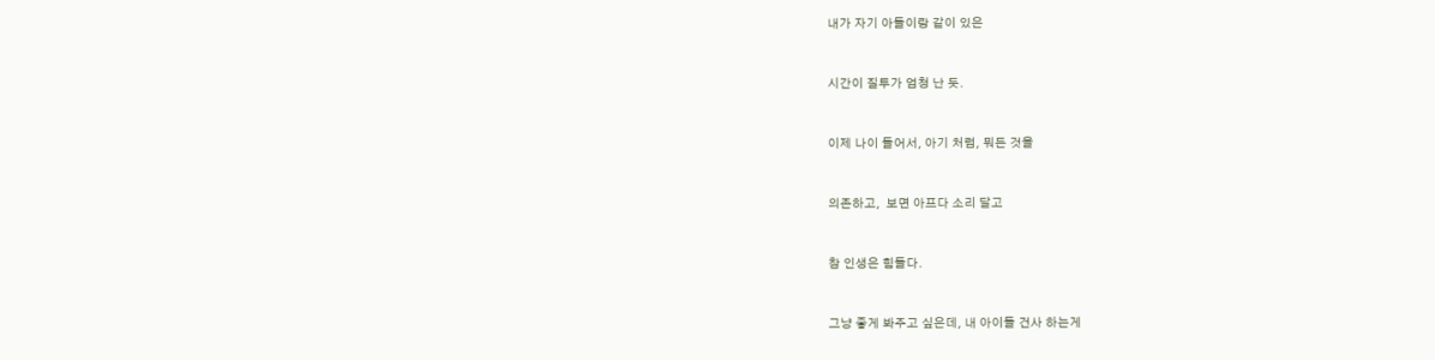내가 자기 아들이랑 같이 있은



시간이 질투가 엄청 난 듯.



이제 나이 들어서, 아기 처럼, 뭐든 것을



의존하고,  보면 아프다 소리 달고



참 인생은 힘들다.



그냥 좋게 봐주고 싶은데, 내 아이들 건사 하는게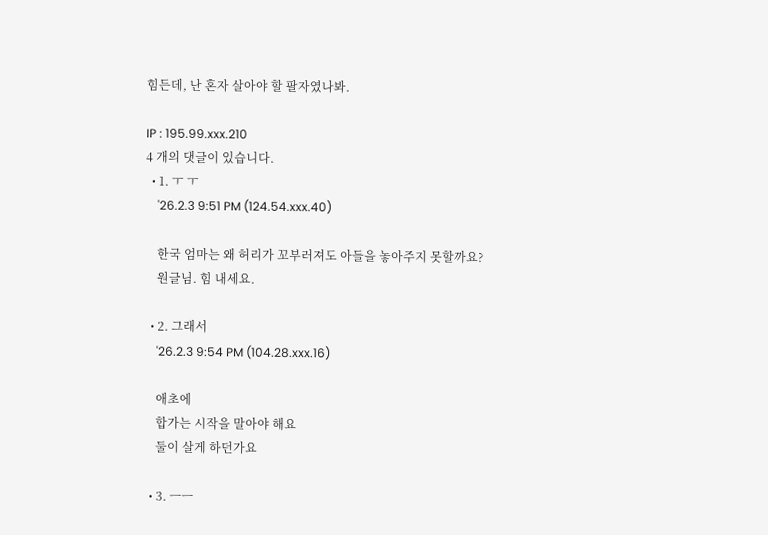힘든데, 난 혼자 살아야 할 팔자였나봐.

IP : 195.99.xxx.210
4 개의 댓글이 있습니다.
  • 1. ㅜ ㅜ
    '26.2.3 9:51 PM (124.54.xxx.40)

    한국 엄마는 왜 허리가 꼬부러져도 아들을 놓아주지 못할까요?
    원글님. 힘 내세요.

  • 2. 그래서
    '26.2.3 9:54 PM (104.28.xxx.16)

    애초에
    합가는 시작을 말아야 해요
    둘이 살게 하던가요

  • 3. ㅡㅡ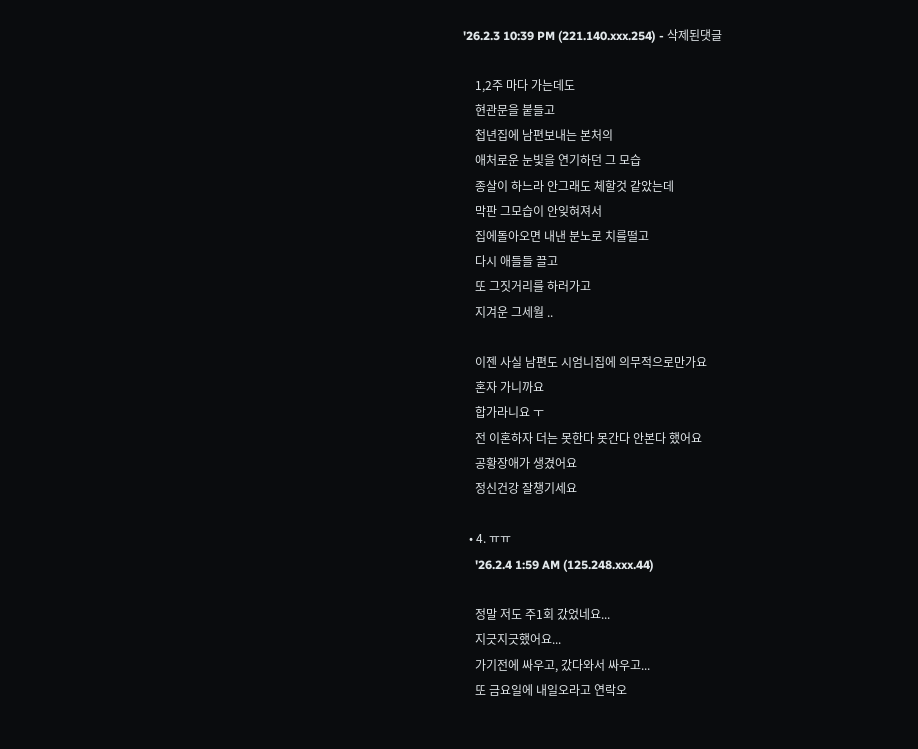'26.2.3 10:39 PM (221.140.xxx.254) - 삭제된댓글

    1,2주 마다 가는데도
    현관문을 붙들고
    첩년집에 남편보내는 본처의
    애처로운 눈빛을 연기하던 그 모습
    종살이 하느라 안그래도 체할것 같았는데
    막판 그모습이 안잊혀져서
    집에돌아오면 내낸 분노로 치를떨고
    다시 애들들 끌고
    또 그짓거리를 하러가고
    지겨운 그세월 ..

    이젠 사실 남편도 시엄니집에 의무적으로만가요
    혼자 가니까요
    합가라니요 ㅜ
    전 이혼하자 더는 못한다 못간다 안본다 했어요
    공황장애가 생겼어요
    정신건강 잘챙기세요

  • 4. ㅠㅠ
    '26.2.4 1:59 AM (125.248.xxx.44)

    정말 저도 주1회 갔었네요...
    지긋지긋했어요...
    가기전에 싸우고, 갔다와서 싸우고...
    또 금요일에 내일오라고 연락오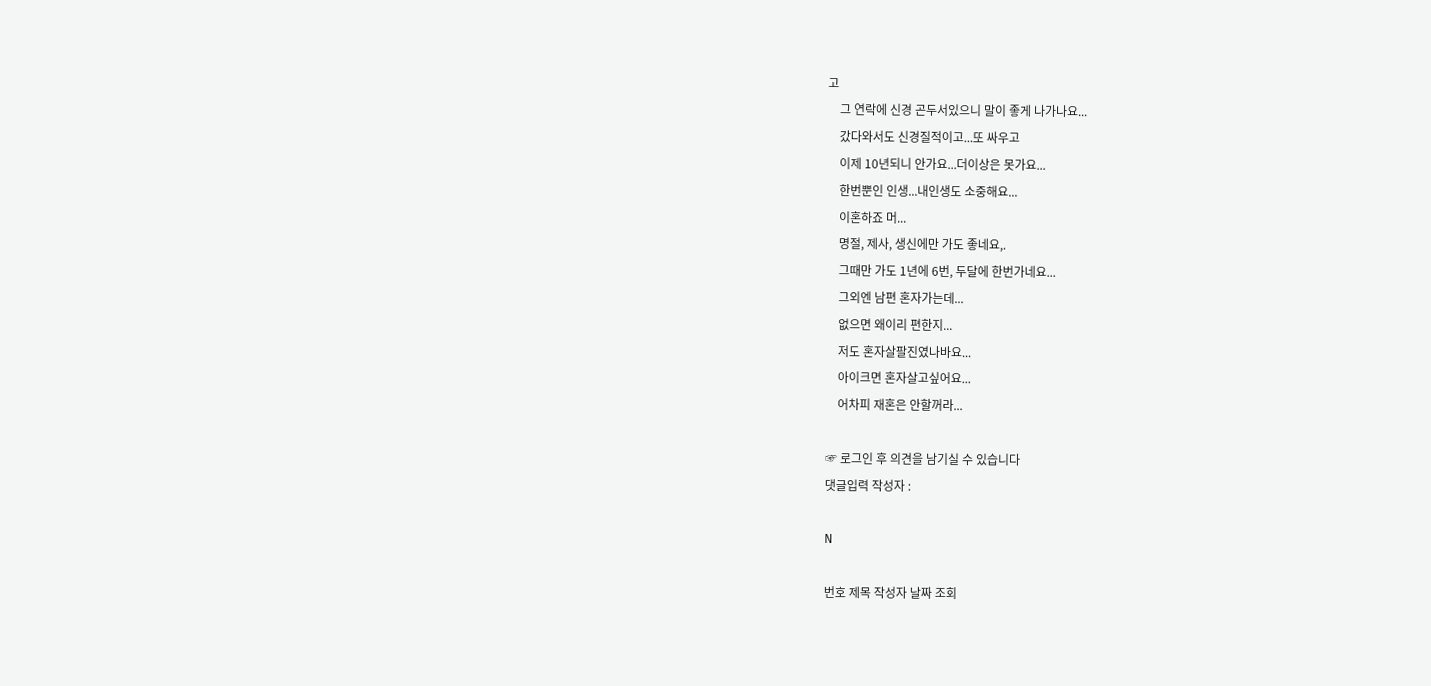고
    그 연락에 신경 곤두서있으니 말이 좋게 나가나요...
    갔다와서도 신경질적이고...또 싸우고
    이제 10년되니 안가요...더이상은 못가요...
    한번뿐인 인생...내인생도 소중해요...
    이혼하죠 머...
    명절, 제사, 생신에만 가도 좋네요,.
    그때만 가도 1년에 6번, 두달에 한번가네요...
    그외엔 남편 혼자가는데...
    없으면 왜이리 편한지...
    저도 혼자살팔진였나바요...
    아이크면 혼자살고싶어요...
    어차피 재혼은 안할꺼라...

☞ 로그인 후 의견을 남기실 수 있습니다
댓글입력 작성자 :

N

번호 제목 작성자 날짜 조회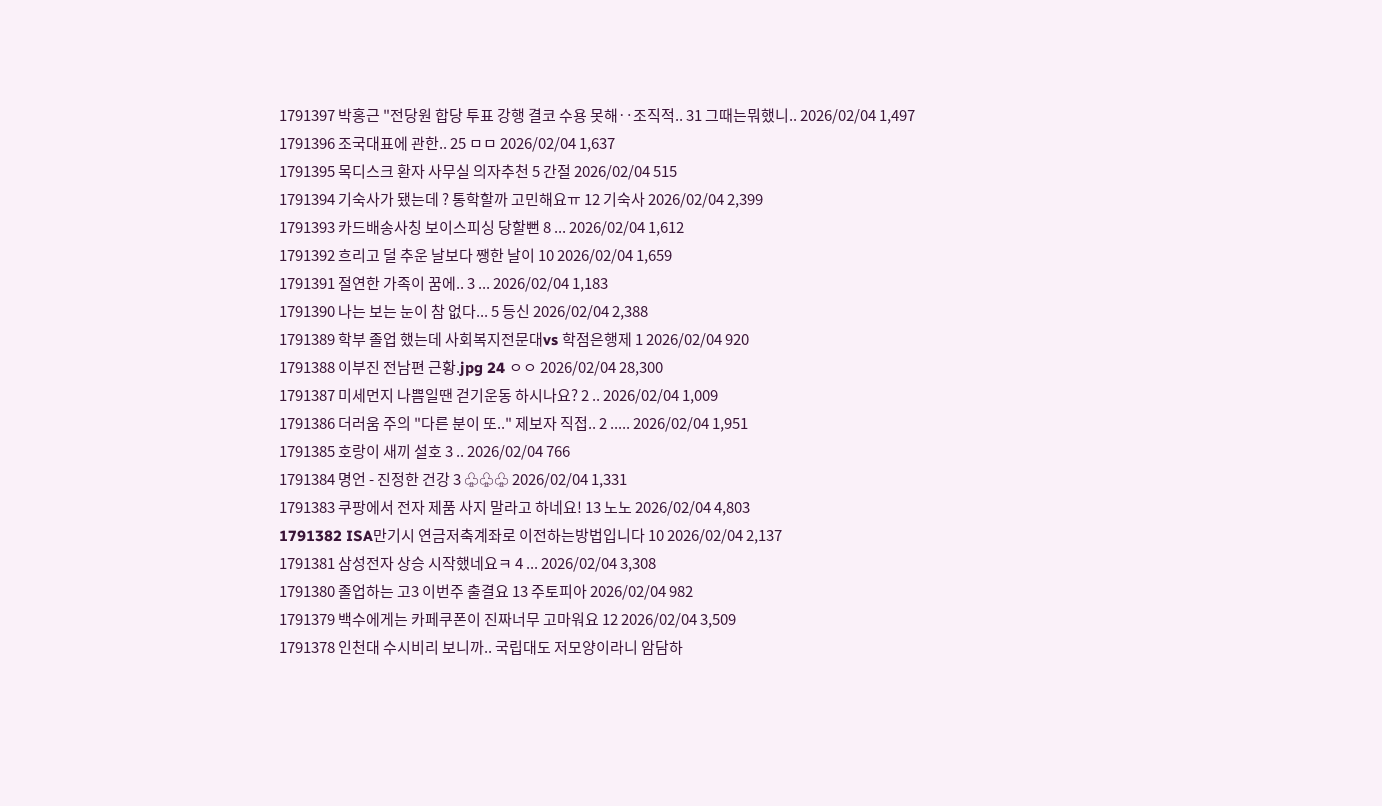1791397 박홍근 "전당원 합당 투표 강행 결코 수용 못해‥조직적.. 31 그때는뭐했니.. 2026/02/04 1,497
1791396 조국대표에 관한.. 25 ㅁㅁ 2026/02/04 1,637
1791395 목디스크 환자 사무실 의자추천 5 간절 2026/02/04 515
1791394 기숙사가 됐는데 ? 통학할까 고민해요ㅠ 12 기숙사 2026/02/04 2,399
1791393 카드배송사칭 보이스피싱 당할뻔 8 ... 2026/02/04 1,612
1791392 흐리고 덜 추운 날보다 쨍한 날이 10 2026/02/04 1,659
1791391 절연한 가족이 꿈에.. 3 ... 2026/02/04 1,183
1791390 나는 보는 눈이 참 없다... 5 등신 2026/02/04 2,388
1791389 학부 졸업 했는데 사회복지전문대vs 학점은행제 1 2026/02/04 920
1791388 이부진 전남편 근황.jpg 24 ㅇㅇ 2026/02/04 28,300
1791387 미세먼지 나쁨일땐 걷기운동 하시나요? 2 .. 2026/02/04 1,009
1791386 더러움 주의 "다른 분이 또.." 제보자 직접.. 2 ..... 2026/02/04 1,951
1791385 호랑이 새끼 설호 3 .. 2026/02/04 766
1791384 명언 - 진정한 건강 3 ♧♧♧ 2026/02/04 1,331
1791383 쿠팡에서 전자 제품 사지 말라고 하네요! 13 노노 2026/02/04 4,803
1791382 ISA만기시 연금저축계좌로 이전하는방법입니다 10 2026/02/04 2,137
1791381 삼성전자 상승 시작했네요ㅋ 4 ... 2026/02/04 3,308
1791380 졸업하는 고3 이번주 출결요 13 주토피아 2026/02/04 982
1791379 백수에게는 카페쿠폰이 진짜너무 고마워요 12 2026/02/04 3,509
1791378 인천대 수시비리 보니까.. 국립대도 저모양이라니 암담하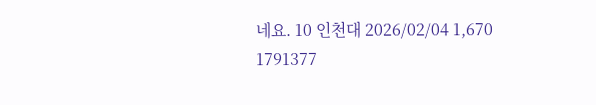네요. 10 인천대 2026/02/04 1,670
1791377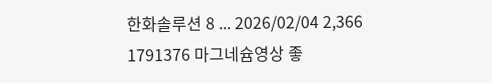한화솔루션 8 ... 2026/02/04 2,366
1791376 마그네슘영상 좋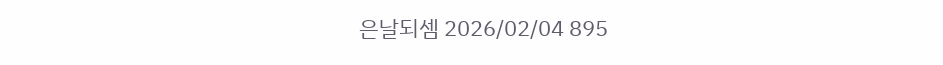은날되셈 2026/02/04 895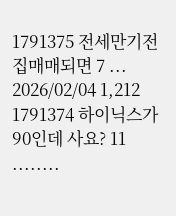1791375 전세만기전 집매매되면 7 ... 2026/02/04 1,212
1791374 하이닉스가 90인데 사요? 11 ........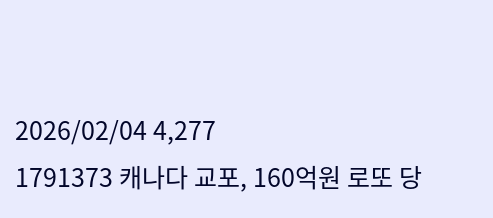2026/02/04 4,277
1791373 캐나다 교포, 160억원 로또 당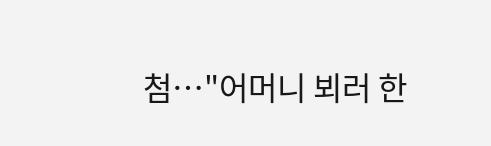첨…"어머니 뵈러 한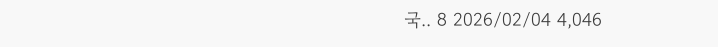국.. 8 2026/02/04 4,046